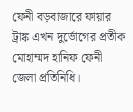ফেনী বড়বাজারে ফায়ার ট্রাঙ্ক এখন দুর্ভোগের প্রতীক
মোহাম্মদ হানিফ ফেনী জেলা প্রতিনিধি।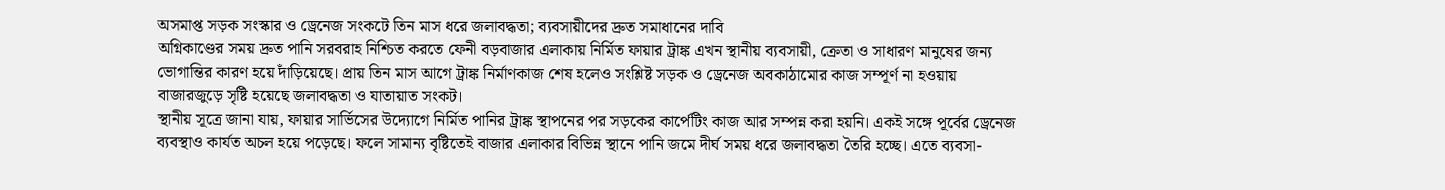অসমাপ্ত সড়ক সংস্কার ও ড্রেনেজ সংকটে তিন মাস ধরে জলাবদ্ধতা; ব্যবসায়ীদের দ্রুত সমাধানের দাবি
অগ্নিকাণ্ডের সময় দ্রুত পানি সরবরাহ নিশ্চিত করতে ফেনী বড়বাজার এলাকায় নির্মিত ফায়ার ট্রাঙ্ক এখন স্থানীয় ব্যবসায়ী, ক্রেতা ও সাধারণ মানুষের জন্য ভোগান্তির কারণ হয়ে দাঁড়িয়েছে। প্রায় তিন মাস আগে ট্রাঙ্ক নির্মাণকাজ শেষ হলেও সংশ্লিষ্ট সড়ক ও ড্রেনেজ অবকাঠামোর কাজ সম্পূর্ণ না হওয়ায় বাজারজুড়ে সৃষ্টি হয়েছে জলাবদ্ধতা ও যাতায়াত সংকট।
স্থানীয় সূত্রে জানা যায়, ফায়ার সার্ভিসের উদ্যোগে নির্মিত পানির ট্রাঙ্ক স্থাপনের পর সড়কের কার্পেটিং কাজ আর সম্পন্ন করা হয়নি। একই সঙ্গে পূর্বের ড্রেনেজ ব্যবস্থাও কার্যত অচল হয়ে পড়েছে। ফলে সামান্য বৃষ্টিতেই বাজার এলাকার বিভিন্ন স্থানে পানি জমে দীর্ঘ সময় ধরে জলাবদ্ধতা তৈরি হচ্ছে। এতে ব্যবসা-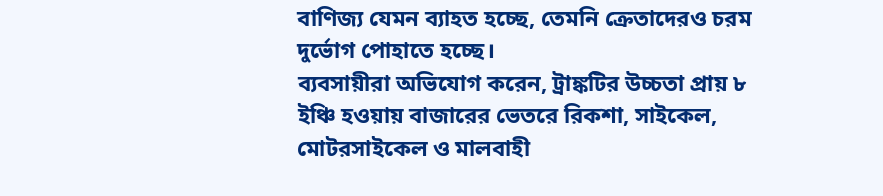বাণিজ্য যেমন ব্যাহত হচ্ছে, তেমনি ক্রেতাদেরও চরম দুর্ভোগ পোহাতে হচ্ছে।
ব্যবসায়ীরা অভিযোগ করেন, ট্রাঙ্কটির উচ্চতা প্রায় ৮ ইঞ্চি হওয়ায় বাজারের ভেতরে রিকশা, সাইকেল, মোটরসাইকেল ও মালবাহী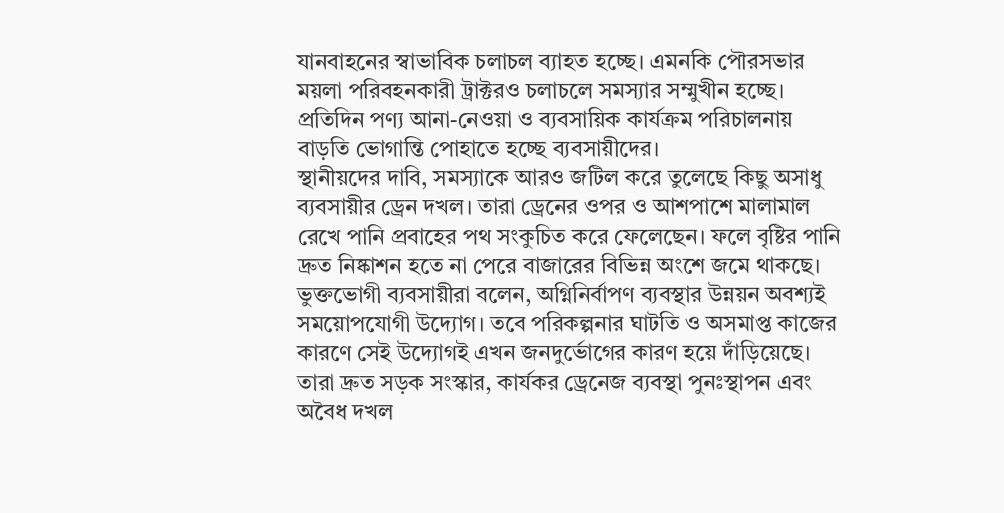যানবাহনের স্বাভাবিক চলাচল ব্যাহত হচ্ছে। এমনকি পৌরসভার ময়লা পরিবহনকারী ট্রাক্টরও চলাচলে সমস্যার সম্মুখীন হচ্ছে। প্রতিদিন পণ্য আনা-নেওয়া ও ব্যবসায়িক কার্যক্রম পরিচালনায় বাড়তি ভোগান্তি পোহাতে হচ্ছে ব্যবসায়ীদের।
স্থানীয়দের দাবি, সমস্যাকে আরও জটিল করে তুলেছে কিছু অসাধু ব্যবসায়ীর ড্রেন দখল। তারা ড্রেনের ওপর ও আশপাশে মালামাল রেখে পানি প্রবাহের পথ সংকুচিত করে ফেলেছেন। ফলে বৃষ্টির পানি দ্রুত নিষ্কাশন হতে না পেরে বাজারের বিভিন্ন অংশে জমে থাকছে।
ভুক্তভোগী ব্যবসায়ীরা বলেন, অগ্নিনির্বাপণ ব্যবস্থার উন্নয়ন অবশ্যই সময়োপযোগী উদ্যোগ। তবে পরিকল্পনার ঘাটতি ও অসমাপ্ত কাজের কারণে সেই উদ্যোগই এখন জনদুর্ভোগের কারণ হয়ে দাঁড়িয়েছে। তারা দ্রুত সড়ক সংস্কার, কার্যকর ড্রেনেজ ব্যবস্থা পুনঃস্থাপন এবং অবৈধ দখল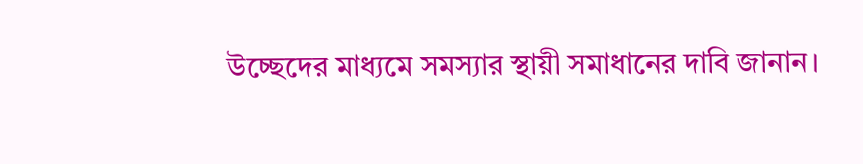উচ্ছেদের মাধ্যমে সমস্যার স্থায়ী সমাধানের দাবি জানান।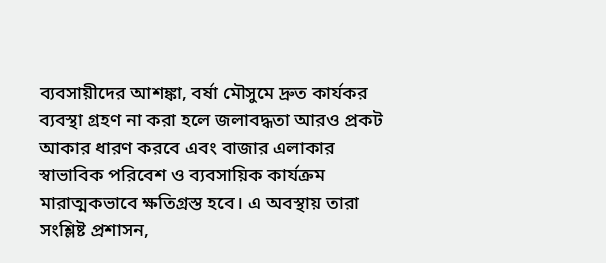ব্যবসায়ীদের আশঙ্কা, বর্ষা মৌসুমে দ্রুত কার্যকর ব্যবস্থা গ্রহণ না করা হলে জলাবদ্ধতা আরও প্রকট আকার ধারণ করবে এবং বাজার এলাকার স্বাভাবিক পরিবেশ ও ব্যবসায়িক কার্যক্রম মারাত্মকভাবে ক্ষতিগ্রস্ত হবে। এ অবস্থায় তারা সংশ্লিষ্ট প্রশাসন,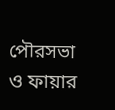পৌরসভা ও ফায়ার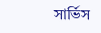সার্ভিস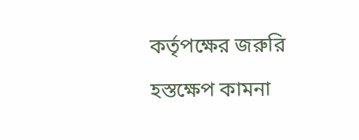কর্তৃপক্ষের জরুরি হস্তক্ষেপ কামনা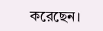করেছেন।